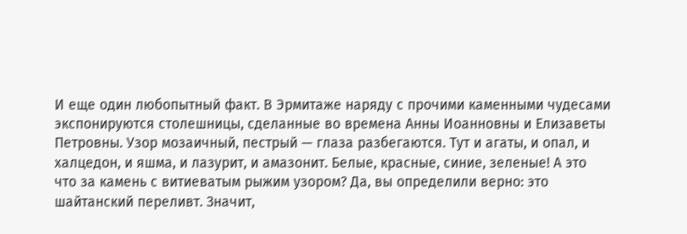И еще один любопытный факт. В Эрмитаже наряду с прочими каменными чудесами экспонируются столешницы, сделанные во времена Анны Иоанновны и Елизаветы Петровны. Узор мозаичный, пестрый — глаза разбегаются. Тут и агаты, и опал, и халцедон, и яшма, и лазурит, и амазонит. Белые, красные, синие, зеленые! А это что за камень с витиеватым рыжим узором? Да, вы определили верно: это шайтанский переливт. Значит,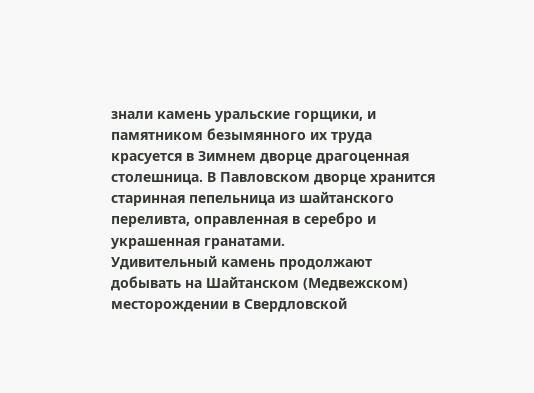знали камень уральские горщики, и памятником безымянного их труда красуется в Зимнем дворце драгоценная столешница. В Павловском дворце хранится старинная пепельница из шайтанского переливта, оправленная в серебро и украшенная гранатами.
Удивительный камень продолжают добывать на Шайтанском (Медвежском) месторождении в Свердловской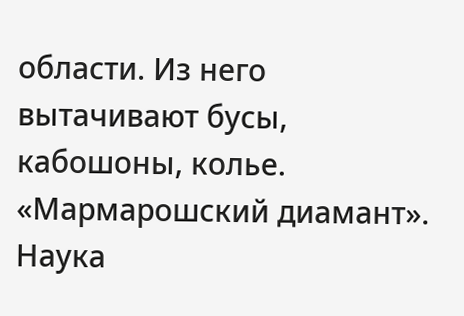области. Из него вытачивают бусы, кабошоны, колье.
«Мармарошский диамант». Наука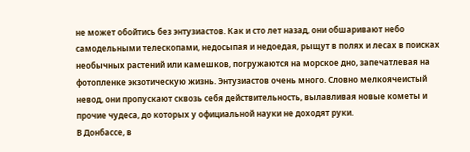не может обойтись без энтузиастов. Как и сто лет назад, они обшаривают небо самодельными телескопами, недосыпая и недоедая, рыщут в полях и лесах в поисках необычных растений или камешков, погружаются на морское дно, запечатлевая на фотопленке экзотическую жизнь. Энтузиастов очень много. Словно мелкоячеистый невод, они пропускают сквозь себя действительность, вылавливая новые кометы и прочие чудеса, до которых у официальной науки не доходят руки.
В Донбассе, в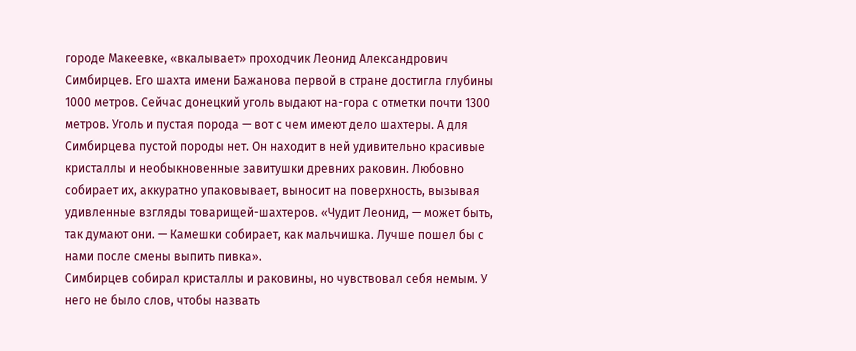городе Макеевке, «вкалывает» проходчик Леонид Александрович Симбирцев. Его шахта имени Бажанова первой в стране достигла глубины 1000 метров. Сейчас донецкий уголь выдают на-гора с отметки почти 1300 метров. Уголь и пустая порода — вот с чем имеют дело шахтеры. А для Симбирцева пустой породы нет. Он находит в ней удивительно красивые кристаллы и необыкновенные завитушки древних раковин. Любовно собирает их, аккуратно упаковывает, выносит на поверхность, вызывая удивленные взгляды товарищей-шахтеров. «Чудит Леонид, — может быть, так думают они. — Камешки собирает, как мальчишка. Лучше пошел бы с нами после смены выпить пивка».
Симбирцев собирал кристаллы и раковины, но чувствовал себя немым. У него не было слов, чтобы назвать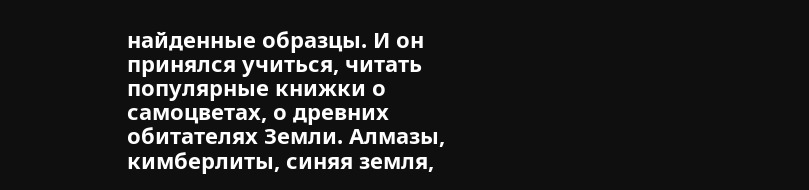найденные образцы. И он принялся учиться, читать популярные книжки о самоцветах, о древних обитателях Земли. Алмазы, кимберлиты, синяя земля,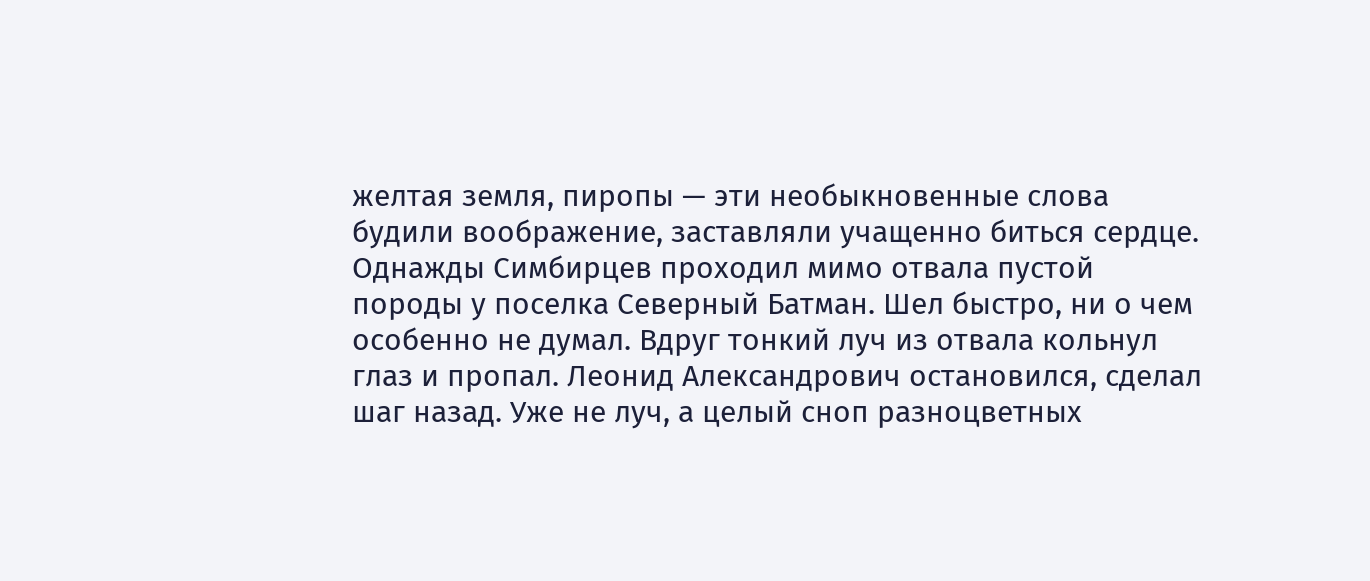желтая земля, пиропы — эти необыкновенные слова будили воображение, заставляли учащенно биться сердце.
Однажды Симбирцев проходил мимо отвала пустой породы у поселка Северный Батман. Шел быстро, ни о чем особенно не думал. Вдруг тонкий луч из отвала кольнул глаз и пропал. Леонид Александрович остановился, сделал шаг назад. Уже не луч, а целый сноп разноцветных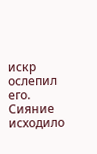искр ослепил его. Сияние исходило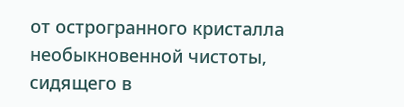от острогранного кристалла необыкновенной чистоты, сидящего в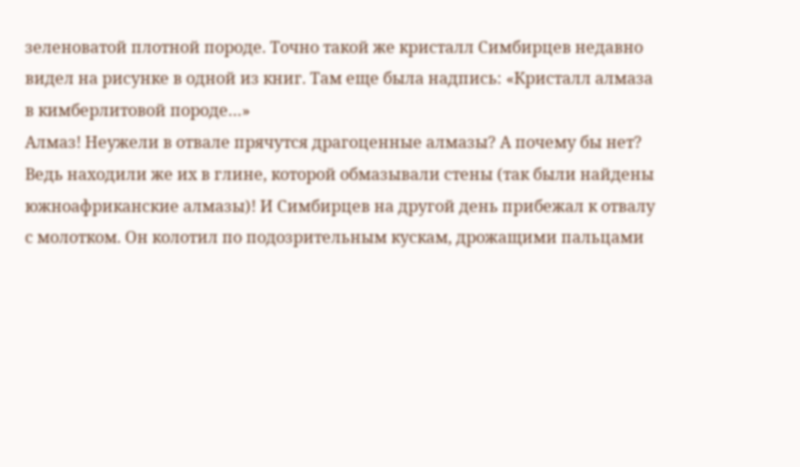зеленоватой плотной породе. Точно такой же кристалл Симбирцев недавно видел на рисунке в одной из книг. Там еще была надпись: «Кристалл алмаза в кимберлитовой породе…»
Алмаз! Неужели в отвале прячутся драгоценные алмазы? А почему бы нет? Ведь находили же их в глине, которой обмазывали стены (так были найдены южноафриканские алмазы)! И Симбирцев на другой день прибежал к отвалу с молотком. Он колотил по подозрительным кускам, дрожащими пальцами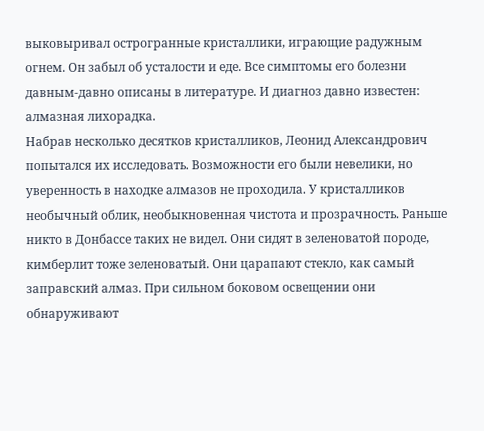выковыривал острогранные кристаллики, играющие радужным огнем. Он забыл об усталости и еде. Все симптомы его болезни давным-давно описаны в литературе. И диагноз давно известен: алмазная лихорадка.
Набрав несколько десятков кристалликов, Леонид Александрович попытался их исследовать. Возможности его были невелики, но уверенность в находке алмазов не проходила. У кристалликов необычный облик, необыкновенная чистота и прозрачность. Раньше никто в Донбассе таких не видел. Они сидят в зеленоватой породе, кимберлит тоже зеленоватый. Они царапают стекло, как самый заправский алмаз. При сильном боковом освещении они обнаруживают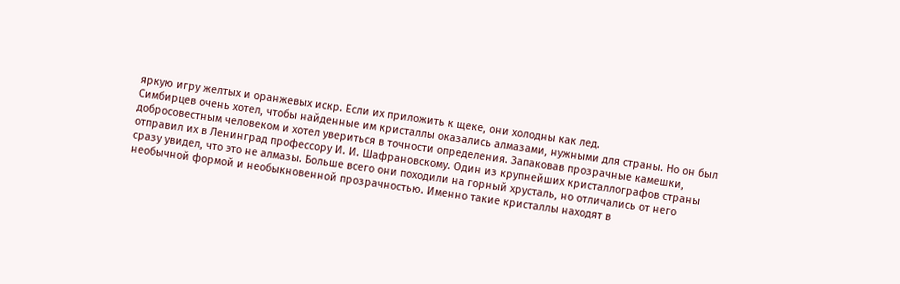яркую игру желтых и оранжевых искр. Если их приложить к щеке, они холодны как лед.
Симбирцев очень хотел, чтобы найденные им кристаллы оказались алмазами, нужными для страны. Но он был добросовестным человеком и хотел увериться в точности определения. Запаковав прозрачные камешки, отправил их в Ленинград профессору И. И. Шафрановскому. Один из крупнейших кристаллографов страны сразу увидел, что это не алмазы. Больше всего они походили на горный хрусталь, но отличались от него необычной формой и необыкновенной прозрачностью. Именно такие кристаллы находят в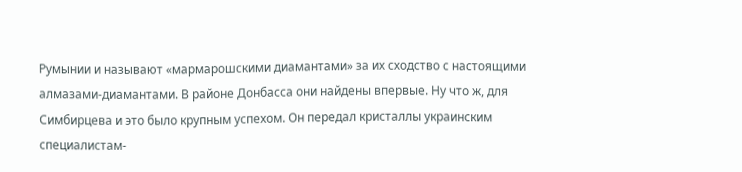Румынии и называют «мармарошскими диамантами» за их сходство с настоящими алмазами-диамантами. В районе Донбасса они найдены впервые. Ну что ж, для Симбирцева и это было крупным успехом. Он передал кристаллы украинским специалистам-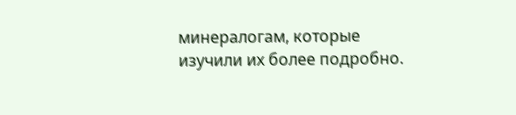минералогам, которые изучили их более подробно.